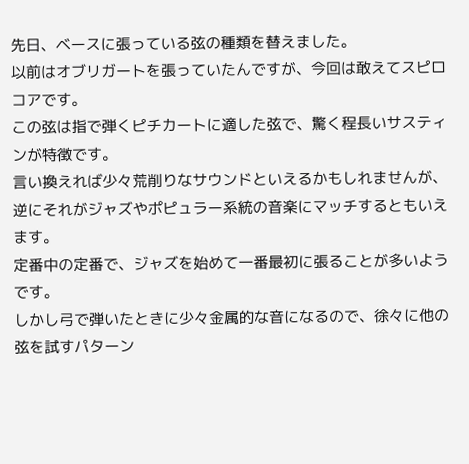先日、ベースに張っている弦の種類を替えました。
以前はオブリガートを張っていたんですが、今回は敢えてスピロコアです。
この弦は指で弾くピチカートに適した弦で、驚く程長いサスティンが特徴です。
言い換えれば少々荒削りなサウンドといえるかもしれませんが、
逆にそれがジャズやポピュラー系統の音楽にマッチするともいえます。
定番中の定番で、ジャズを始めて一番最初に張ることが多いようです。
しかし弓で弾いたときに少々金属的な音になるので、徐々に他の弦を試すパターン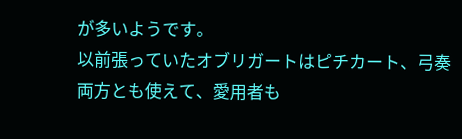が多いようです。
以前張っていたオブリガートはピチカート、弓奏両方とも使えて、愛用者も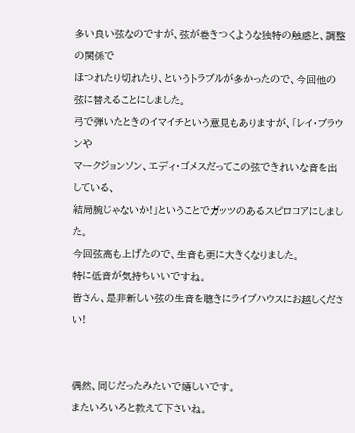多い良い弦なのですが、弦が巻きつくような独特の触感と、調整の関係で
ほつれたり切れたり、というトラブルが多かったので、今回他の弦に替えることにしました。
弓で弾いたときのイマイチという意見もありますが、「レイ・ブラウンや
マークジョンソン、エディ・ゴメスだってこの弦できれいな音を出している、
結局腕じゃないか!」ということでガッツのあるスピロコアにしました。
今回弦高も上げたので、生音も更に大きくなりました。
特に低音が気持ちいいですね。
皆さん、是非新しい弦の生音を聴きにライブハウスにお越しください!


偶然、同じだったみたいで嬉しいです。
またいろいろと教えて下さいね。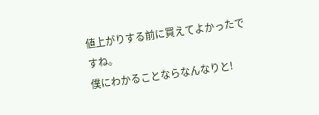値上がりする前に買えてよかったですね。
僕にわかることならなんなりと!